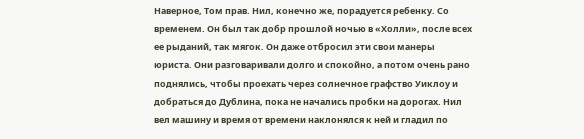Наверное, Том прав. Нил, конечно же, порадуется ребенку. Со временем. Он был так добр прошлой ночью в «Холли», после всех ее рыданий, так мягок. Он даже отбросил эти свои манеры юриста. Они разговаривали долго и спокойно, а потом очень рано поднялись, чтобы проехать через солнечное графство Уиклоу и добраться до Дублина, пока не начались пробки на дорогах. Нил вел машину и время от времени наклонялся к ней и гладил по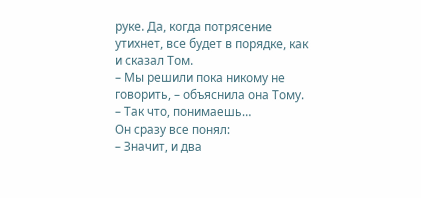руке. Да, когда потрясение утихнет, все будет в порядке, как и сказал Том.
– Мы решили пока никому не говорить, – объяснила она Тому. – Так что, понимаешь…
Он сразу все понял:
– Значит, и два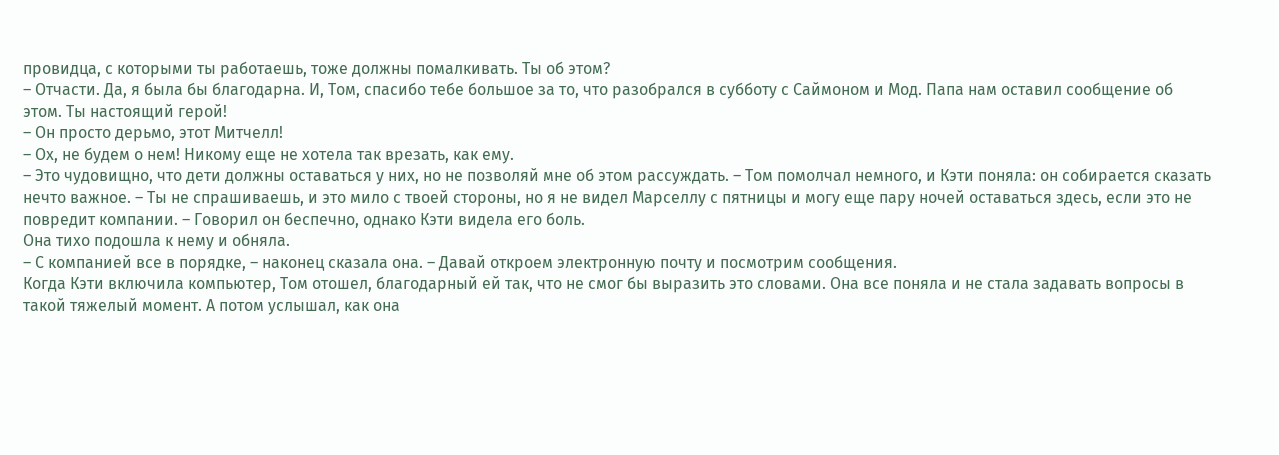провидца, с которыми ты работаешь, тоже должны помалкивать. Ты об этом?
– Отчасти. Да, я была бы благодарна. И, Том, спасибо тебе большое за то, что разобрался в субботу с Саймоном и Мод. Папа нам оставил сообщение об этом. Ты настоящий герой!
– Он просто дерьмо, этот Митчелл!
– Ох, не будем о нем! Никому еще не хотела так врезать, как ему.
– Это чудовищно, что дети должны оставаться у них, но не позволяй мне об этом рассуждать. – Том помолчал немного, и Кэти поняла: он собирается сказать нечто важное. – Ты не спрашиваешь, и это мило с твоей стороны, но я не видел Марселлу с пятницы и могу еще пару ночей оставаться здесь, если это не повредит компании. – Говорил он беспечно, однако Кэти видела его боль.
Она тихо подошла к нему и обняла.
– С компанией все в порядке, – наконец сказала она. – Давай откроем электронную почту и посмотрим сообщения.
Когда Кэти включила компьютер, Том отошел, благодарный ей так, что не смог бы выразить это словами. Она все поняла и не стала задавать вопросы в такой тяжелый момент. А потом услышал, как она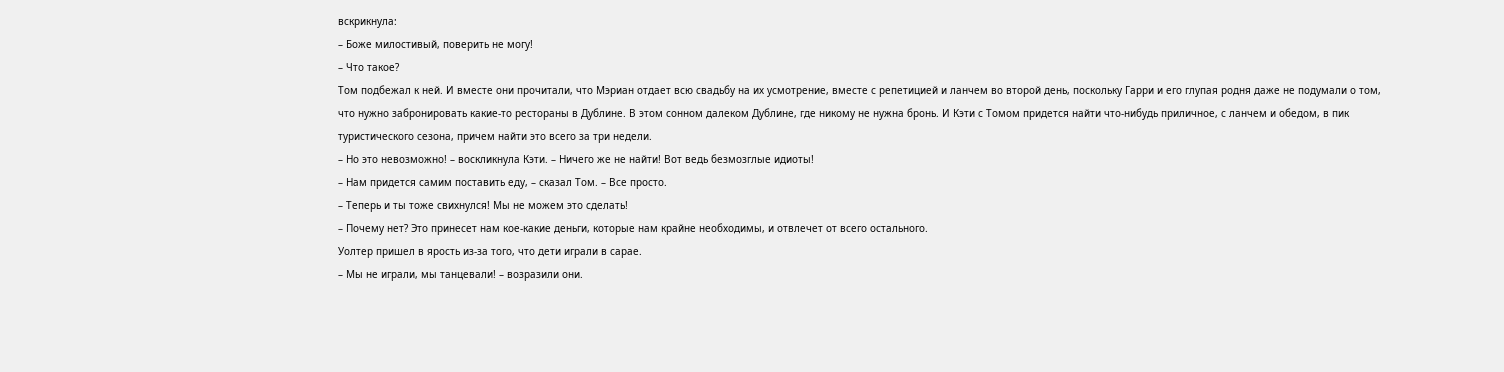вскрикнула:
– Боже милостивый, поверить не могу!
– Что такое?
Том подбежал к ней. И вместе они прочитали, что Мэриан отдает всю свадьбу на их усмотрение, вместе с репетицией и ланчем во второй день, поскольку Гарри и его глупая родня даже не подумали о том, что нужно забронировать какие-то рестораны в Дублине. В этом сонном далеком Дублине, где никому не нужна бронь. И Кэти с Томом придется найти что-нибудь приличное, с ланчем и обедом, в пик туристического сезона, причем найти это всего за три недели.
– Но это невозможно! – воскликнула Кэти. – Ничего же не найти! Вот ведь безмозглые идиоты!
– Нам придется самим поставить еду, – сказал Том. – Все просто.
– Теперь и ты тоже свихнулся! Мы не можем это сделать!
– Почему нет? Это принесет нам кое-какие деньги, которые нам крайне необходимы, и отвлечет от всего остального.
Уолтер пришел в ярость из-за того, что дети играли в сарае.
– Мы не играли, мы танцевали! – возразили они.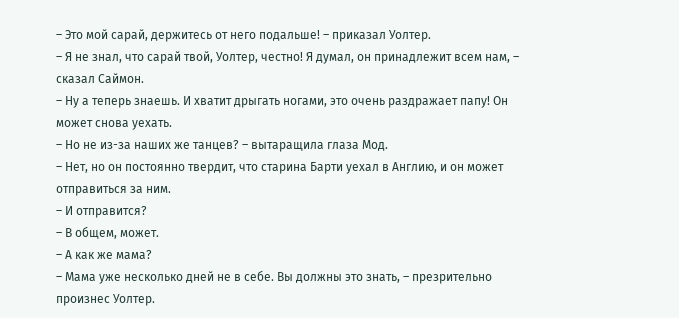– Это мой сарай, держитесь от него подальше! – приказал Уолтер.
– Я не знал, что сарай твой, Уолтер, честно! Я думал, он принадлежит всем нам, – сказал Саймон.
– Ну а теперь знаешь. И хватит дрыгать ногами, это очень раздражает папу! Он может снова уехать.
– Но не из-за наших же танцев? – вытаращила глаза Мод.
– Нет, но он постоянно твердит, что старина Барти уехал в Англию, и он может отправиться за ним.
– И отправится?
– В общем, может.
– А как же мама?
– Мама уже несколько дней не в себе. Вы должны это знать, – презрительно произнес Уолтер.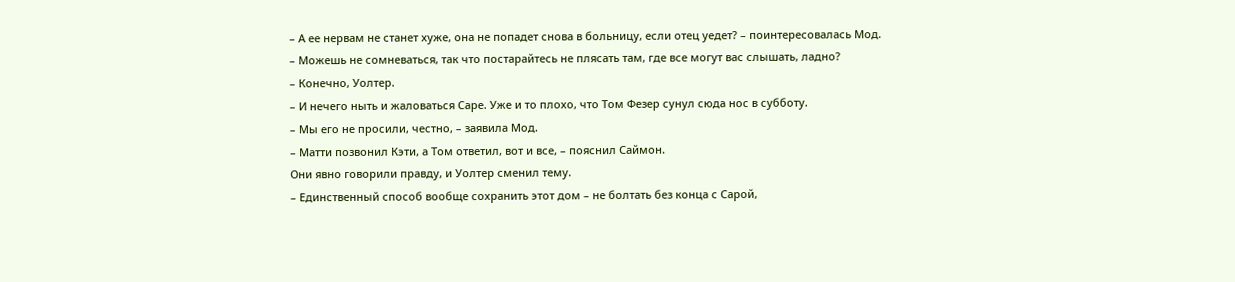– А ее нервам не станет хуже, она не попадет снова в больницу, если отец уедет? – поинтересовалась Мод.
– Можешь не сомневаться, так что постарайтесь не плясать там, где все могут вас слышать, ладно?
– Конечно, Уолтер.
– И нечего ныть и жаловаться Саре. Уже и то плохо, что Том Фезер сунул сюда нос в субботу.
– Мы его не просили, честно, – заявила Мод.
– Матти позвонил Кэти, а Том ответил, вот и все, – пояснил Саймон.
Они явно говорили правду, и Уолтер сменил тему.
– Единственный способ вообще сохранить этот дом – не болтать без конца с Сарой,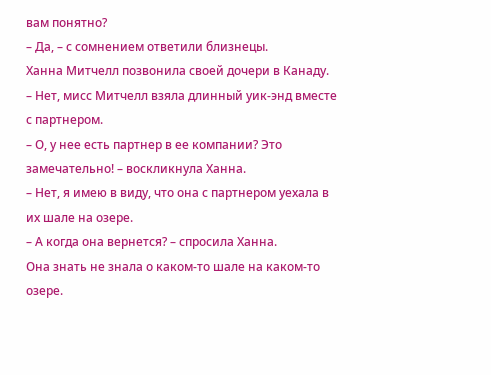вам понятно?
– Да, – с сомнением ответили близнецы.
Ханна Митчелл позвонила своей дочери в Канаду.
– Нет, мисс Митчелл взяла длинный уик-энд вместе с партнером.
– О, у нее есть партнер в ее компании? Это замечательно! – воскликнула Ханна.
– Нет, я имею в виду, что она с партнером уехала в их шале на озере.
– А когда она вернется? – спросила Ханна.
Она знать не знала о каком-то шале на каком-то озере.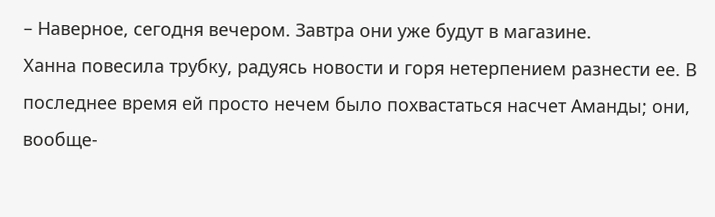– Наверное, сегодня вечером. Завтра они уже будут в магазине.
Ханна повесила трубку, радуясь новости и горя нетерпением разнести ее. В последнее время ей просто нечем было похвастаться насчет Аманды; они, вообще-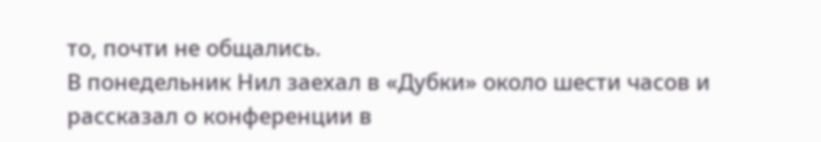то, почти не общались.
В понедельник Нил заехал в «Дубки» около шести часов и рассказал о конференции в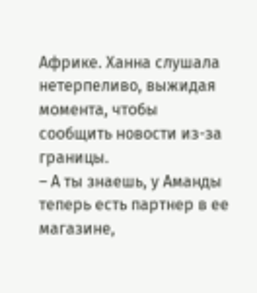Африке. Ханна слушала нетерпеливо, выжидая момента, чтобы сообщить новости из-за границы.
– А ты знаешь, у Аманды теперь есть партнер в ее магазине,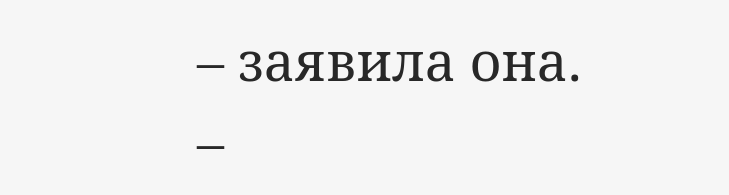– заявила она.
–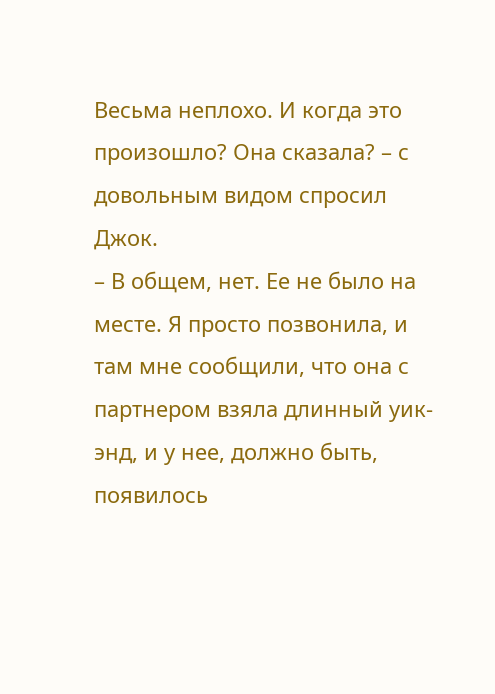Весьма неплохо. И когда это произошло? Она сказала? – с довольным видом спросил Джок.
– В общем, нет. Ее не было на месте. Я просто позвонила, и там мне сообщили, что она с партнером взяла длинный уик-энд, и у нее, должно быть, появилось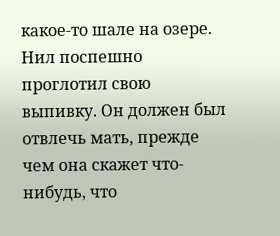какое-то шале на озере.
Нил поспешно проглотил свою выпивку. Он должен был отвлечь мать, прежде чем она скажет что-нибудь, что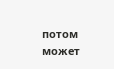потом может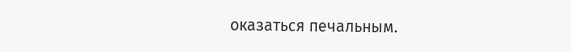оказаться печальным.